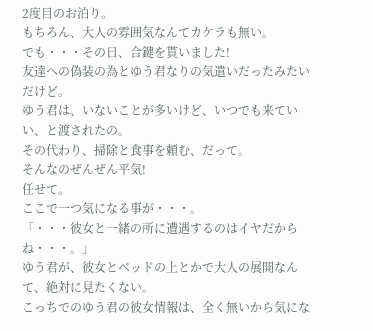2度目のお泊り。
もちろん、大人の雰囲気なんてカケラも無い。
でも・・・その日、合鍵を貰いました!
友達への偽装の為とゆう君なりの気遣いだったみたいだけど。
ゆう君は、いないことが多いけど、いつでも来ていい、と渡されたの。
その代わり、掃除と食事を頼む、だって。
そんなのぜんぜん平気!
任せて。
ここで一つ気になる事が・・・。
「・・・彼女と一緒の所に遭遇するのはイヤだからね・・・。」
ゆう君が、彼女とベッドの上とかで大人の展開なんて、絶対に見たくない。
こっちでのゆう君の彼女情報は、全く無いから気にな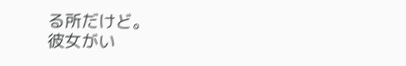る所だけど。
彼女がい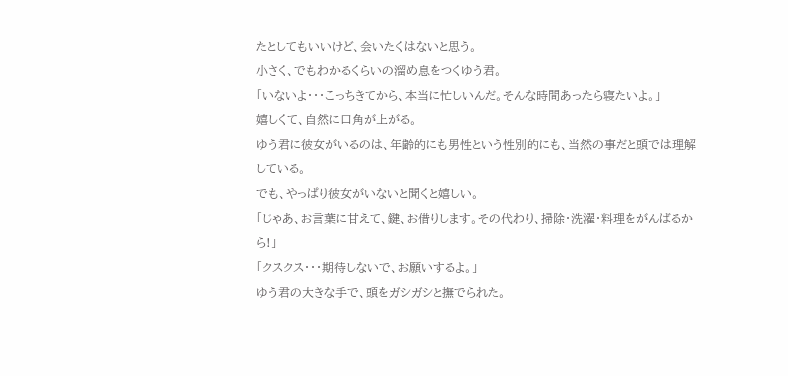たとしてもいいけど、会いたくはないと思う。
小さく、でもわかるくらいの溜め息をつくゆう君。
「いないよ・・・こっちきてから、本当に忙しいんだ。そんな時間あったら寝たいよ。」
嬉しくて、自然に口角が上がる。
ゆう君に彼女がいるのは、年齢的にも男性という性別的にも、当然の事だと頭では理解している。
でも、やっぱり彼女がいないと聞くと嬉しい。
「じゃあ、お言葉に甘えて、鍵、お借りします。その代わり、掃除・洗濯・料理をがんばるから!」
「クスクス・・・期待しないで、お願いするよ。」
ゆう君の大きな手で、頭をガシガシと撫でられた。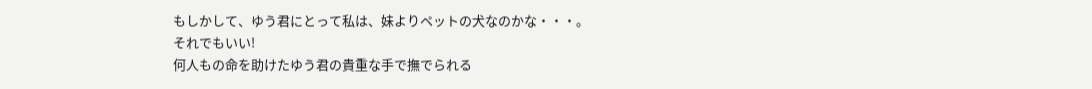もしかして、ゆう君にとって私は、妹よりペットの犬なのかな・・・。
それでもいい!
何人もの命を助けたゆう君の貴重な手で撫でられる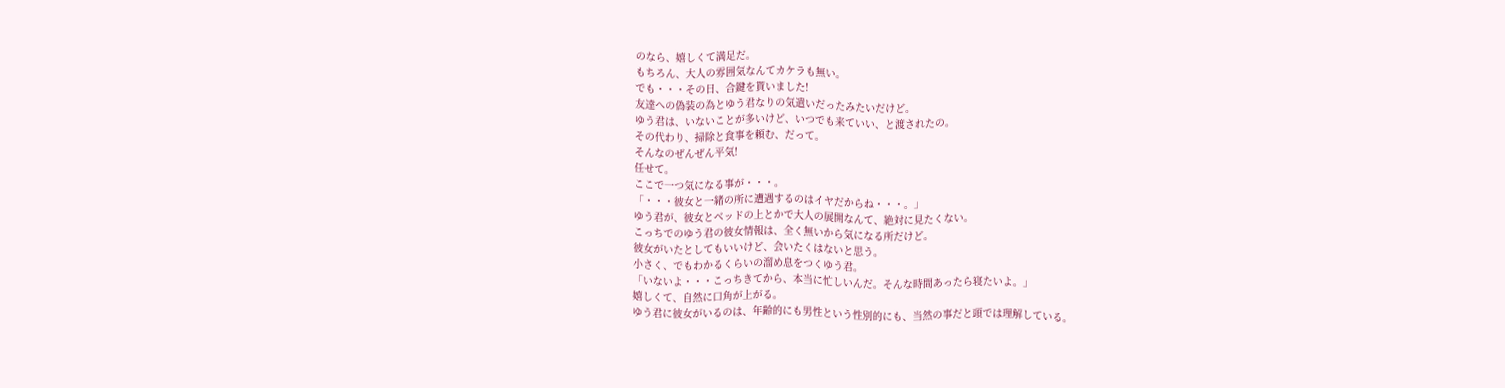のなら、嬉しくて満足だ。
もちろん、大人の雰囲気なんてカケラも無い。
でも・・・その日、合鍵を貰いました!
友達への偽装の為とゆう君なりの気遣いだったみたいだけど。
ゆう君は、いないことが多いけど、いつでも来ていい、と渡されたの。
その代わり、掃除と食事を頼む、だって。
そんなのぜんぜん平気!
任せて。
ここで一つ気になる事が・・・。
「・・・彼女と一緒の所に遭遇するのはイヤだからね・・・。」
ゆう君が、彼女とベッドの上とかで大人の展開なんて、絶対に見たくない。
こっちでのゆう君の彼女情報は、全く無いから気になる所だけど。
彼女がいたとしてもいいけど、会いたくはないと思う。
小さく、でもわかるくらいの溜め息をつくゆう君。
「いないよ・・・こっちきてから、本当に忙しいんだ。そんな時間あったら寝たいよ。」
嬉しくて、自然に口角が上がる。
ゆう君に彼女がいるのは、年齢的にも男性という性別的にも、当然の事だと頭では理解している。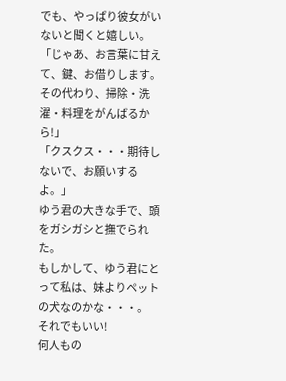でも、やっぱり彼女がいないと聞くと嬉しい。
「じゃあ、お言葉に甘えて、鍵、お借りします。その代わり、掃除・洗濯・料理をがんばるから!」
「クスクス・・・期待しないで、お願いするよ。」
ゆう君の大きな手で、頭をガシガシと撫でられた。
もしかして、ゆう君にとって私は、妹よりペットの犬なのかな・・・。
それでもいい!
何人もの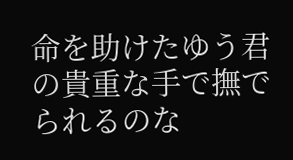命を助けたゆう君の貴重な手で撫でられるのな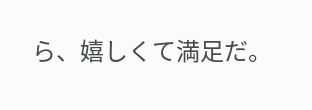ら、嬉しくて満足だ。